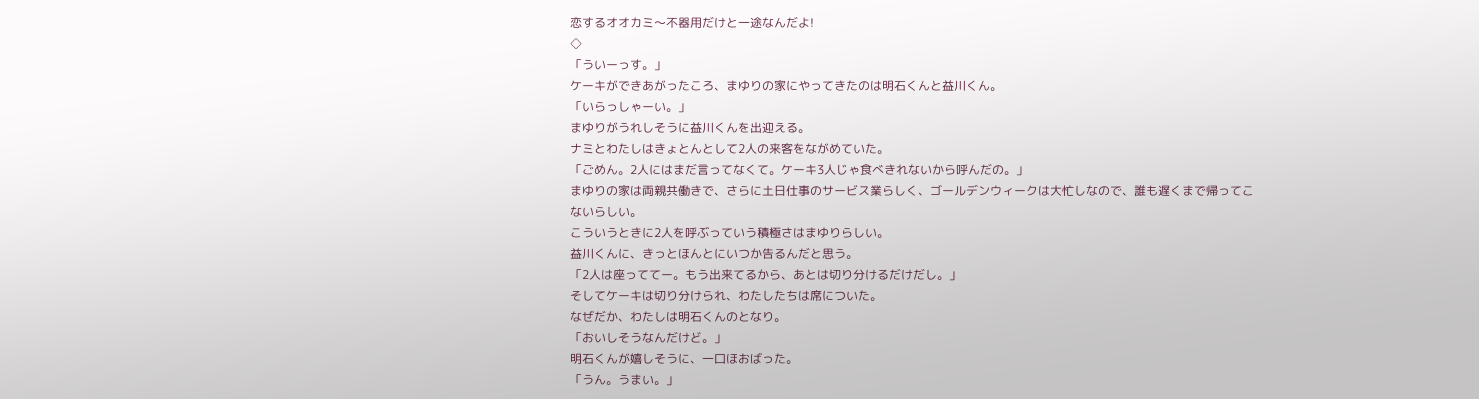恋するオオカミ〜不器用だけと一途なんだよ!
◇
「ういーっす。」
ケーキができあがったころ、まゆりの家にやってきたのは明石くんと益川くん。
「いらっしゃーい。」
まゆりがうれしそうに益川くんを出迎える。
ナミとわたしはきょとんとして2人の来客をながめていた。
「ごめん。2人にはまだ言ってなくて。ケーキ3人じゃ食べきれないから呼んだの。」
まゆりの家は両親共働きで、さらに土日仕事のサービス業らしく、ゴールデンウィークは大忙しなので、誰も遅くまで帰ってこないらしい。
こういうときに2人を呼ぶっていう積極さはまゆりらしい。
益川くんに、きっとほんとにいつか告るんだと思う。
「2人は座っててー。もう出来てるから、あとは切り分けるだけだし。」
そしてケーキは切り分けられ、わたしたちは席についた。
なぜだか、わたしは明石くんのとなり。
「おいしそうなんだけど。」
明石くんが嬉しそうに、一口ほおばった。
「うん。うまい。」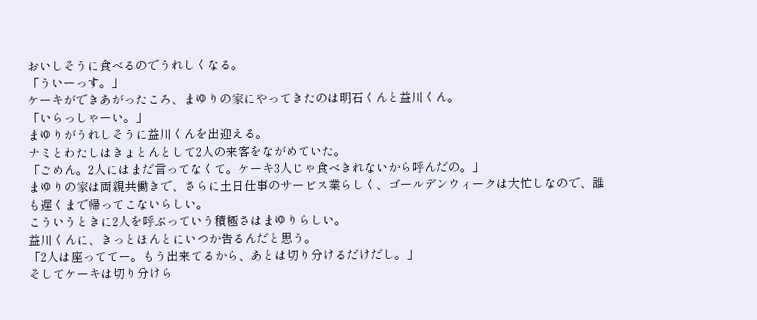おいしそうに食べるのでうれしくなる。
「ういーっす。」
ケーキができあがったころ、まゆりの家にやってきたのは明石くんと益川くん。
「いらっしゃーい。」
まゆりがうれしそうに益川くんを出迎える。
ナミとわたしはきょとんとして2人の来客をながめていた。
「ごめん。2人にはまだ言ってなくて。ケーキ3人じゃ食べきれないから呼んだの。」
まゆりの家は両親共働きで、さらに土日仕事のサービス業らしく、ゴールデンウィークは大忙しなので、誰も遅くまで帰ってこないらしい。
こういうときに2人を呼ぶっていう積極さはまゆりらしい。
益川くんに、きっとほんとにいつか告るんだと思う。
「2人は座っててー。もう出来てるから、あとは切り分けるだけだし。」
そしてケーキは切り分けら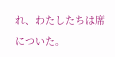れ、わたしたちは席についた。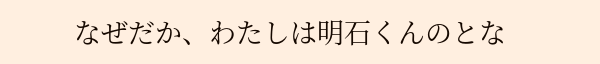なぜだか、わたしは明石くんのとな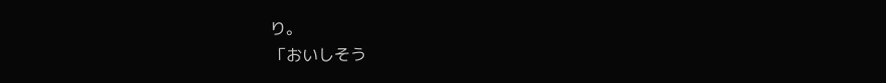り。
「おいしそう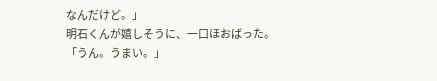なんだけど。」
明石くんが嬉しそうに、一口ほおばった。
「うん。うまい。」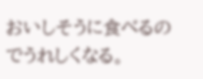おいしそうに食べるのでうれしくなる。